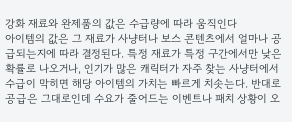강화 재료와 완제품의 값은 수급량에 따라 움직인다
아이템의 값은 그 재료가 사냥터나 보스 콘텐츠에서 얼마나 공급되는지에 따라 결정된다. 특정 재료가 특정 구간에서만 낮은 확률로 나오거나, 인기가 많은 캐릭터가 자주 찾는 사냥터에서 수급이 막히면 해당 아이템의 가치는 빠르게 치솟는다. 반대로 공급은 그대로인데 수요가 줄어드는 이벤트나 패치 상황이 오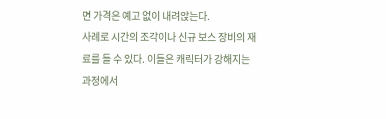면 가격은 예고 없이 내려앉는다.
사례로 시간의 조각이나 신규 보스 장비의 재료를 들 수 있다. 이들은 캐릭터가 강해지는 과정에서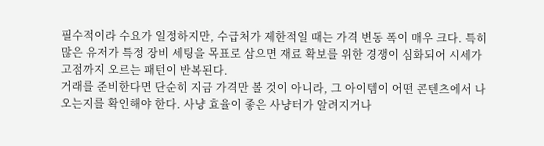필수적이라 수요가 일정하지만, 수급처가 제한적일 때는 가격 변동 폭이 매우 크다. 특히 많은 유저가 특정 장비 세팅을 목표로 삼으면 재료 확보를 위한 경쟁이 심화되어 시세가 고점까지 오르는 패턴이 반복된다.
거래를 준비한다면 단순히 지금 가격만 볼 것이 아니라, 그 아이템이 어떤 콘텐츠에서 나오는지를 확인해야 한다. 사냥 효율이 좋은 사냥터가 알려지거나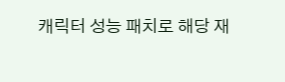캐릭터 성능 패치로 해당 재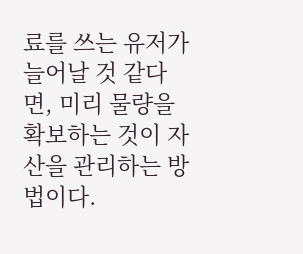료를 쓰는 유저가 늘어날 것 같다면, 미리 물량을 확보하는 것이 자산을 관리하는 방법이다.